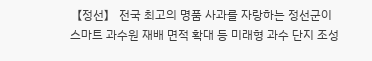【정선】 전국 최고의 명품 사과를 자랑하는 정선군이 스마트 과수원 재배 면적 확대 등 미래형 과수 단지 조성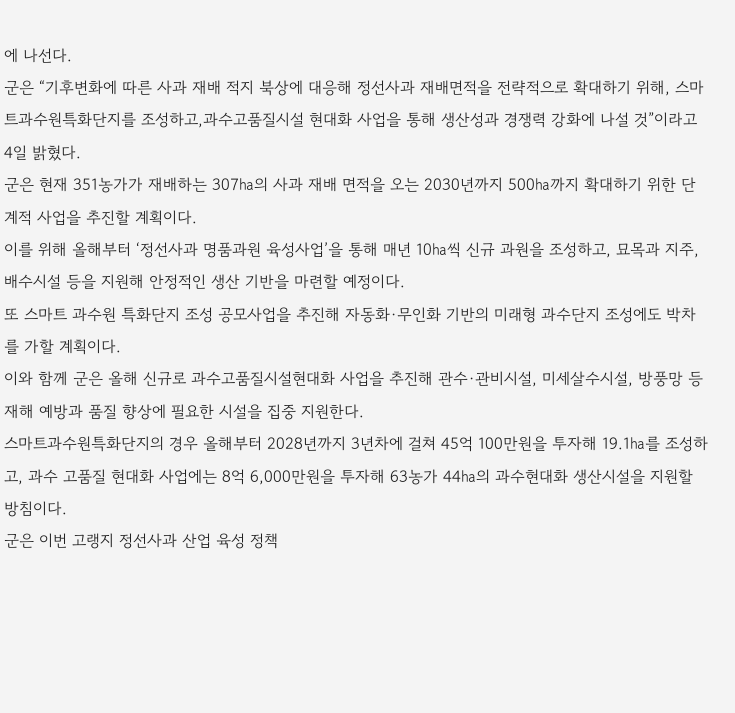에 나선다.
군은 “기후변화에 따른 사과 재배 적지 북상에 대응해 정선사과 재배면적을 전략적으로 확대하기 위해, 스마트과수원특화단지를 조성하고,과수고품질시설 현대화 사업을 통해 생산성과 경쟁력 강화에 나설 것”이라고 4일 밝혔다.
군은 현재 351농가가 재배하는 307㏊의 사과 재배 면적을 오는 2030년까지 500㏊까지 확대하기 위한 단계적 사업을 추진할 계획이다.
이를 위해 올해부터 ‘정선사과 명품과원 육성사업’을 통해 매년 10㏊씩 신규 과원을 조성하고, 묘목과 지주, 배수시설 등을 지원해 안정적인 생산 기반을 마련할 예정이다.
또 스마트 과수원 특화단지 조성 공모사업을 추진해 자동화·무인화 기반의 미래형 과수단지 조성에도 박차를 가할 계획이다.
이와 함께 군은 올해 신규로 과수고품질시설현대화 사업을 추진해 관수·관비시설, 미세살수시설, 방풍망 등 재해 예방과 품질 향상에 필요한 시설을 집중 지원한다.
스마트과수원특화단지의 경우 올해부터 2028년까지 3년차에 걸쳐 45억 100만원을 투자해 19.1㏊를 조성하고, 과수 고품질 현대화 사업에는 8억 6,000만원을 투자해 63농가 44㏊의 과수현대화 생산시설을 지원할 방침이다.
군은 이번 고랭지 정선사과 산업 육성 정책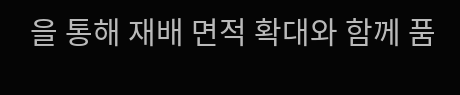을 통해 재배 면적 확대와 함께 품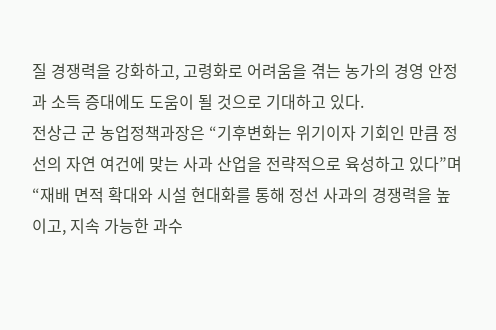질 경쟁력을 강화하고, 고령화로 어려움을 겪는 농가의 경영 안정과 소득 증대에도 도움이 될 것으로 기대하고 있다.
전상근 군 농업정책과장은 “기후변화는 위기이자 기회인 만큼 정선의 자연 여건에 맞는 사과 산업을 전략적으로 육성하고 있다”며 “재배 면적 확대와 시설 현대화를 통해 정선 사과의 경쟁력을 높이고, 지속 가능한 과수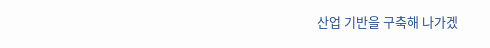산업 기반을 구축해 나가겠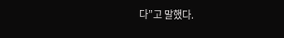다”고 말했다.